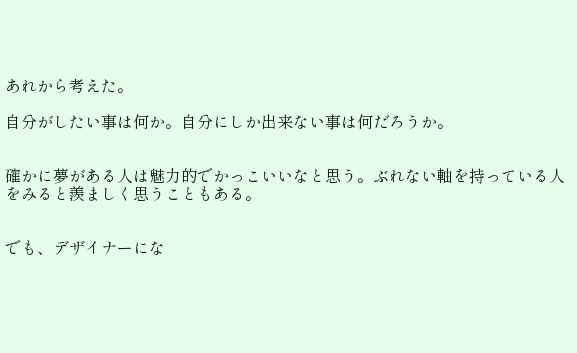あれから考えた。

自分がしたい事は何か。自分にしか出来ない事は何だろうか。


確かに夢がある人は魅力的でかっこいいなと思う。ぶれない軸を持っている人をみると羨ましく思うこともある。


でも、デザイナーにな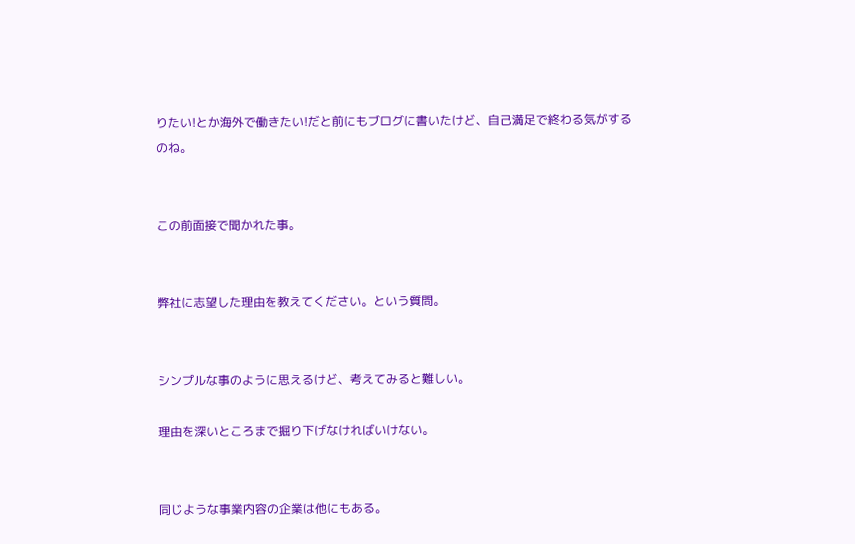りたい!とか海外で働きたい!だと前にもブログに書いたけど、自己満足で終わる気がするのね。


この前面接で聞かれた事。


弊社に志望した理由を教えてください。という質問。


シンプルな事のように思えるけど、考えてみると難しい。

理由を深いところまで掘り下げなければいけない。


同じような事業内容の企業は他にもある。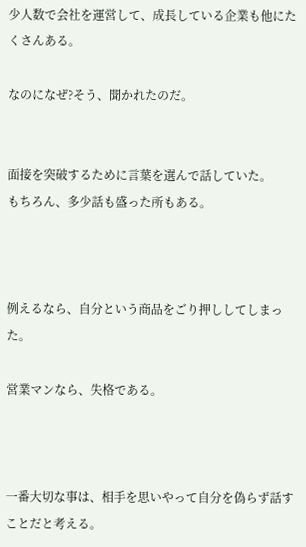少人数で会社を運営して、成長している企業も他にたくさんある。

なのになぜ?そう、聞かれたのだ。


面接を突破するために言葉を選んで話していた。
もちろん、多少話も盛った所もある。



例えるなら、自分という商品をごり押ししてしまった。

営業マンなら、失格である。



一番大切な事は、相手を思いやって自分を偽らず話すことだと考える。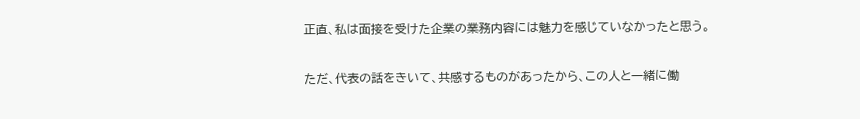正直、私は面接を受けた企業の業務内容には魅力を感じていなかったと思う。

ただ、代表の話をきいて、共感するものがあったから、この人と一緒に働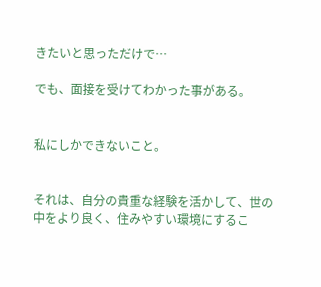きたいと思っただけで…

でも、面接を受けてわかった事がある。


私にしかできないこと。


それは、自分の貴重な経験を活かして、世の中をより良く、住みやすい環境にするこ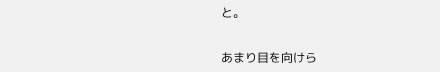と。


あまり目を向けら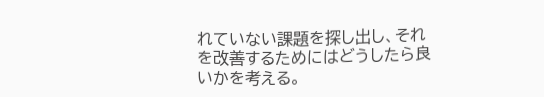れていない課題を探し出し、それを改善するためにはどうしたら良いかを考える。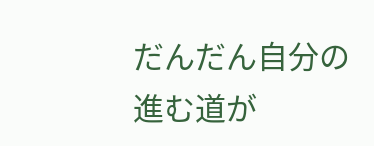だんだん自分の進む道が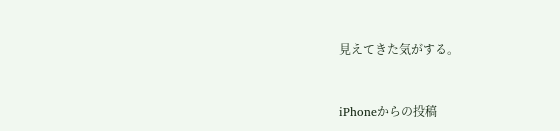見えてきた気がする。


iPhoneからの投稿